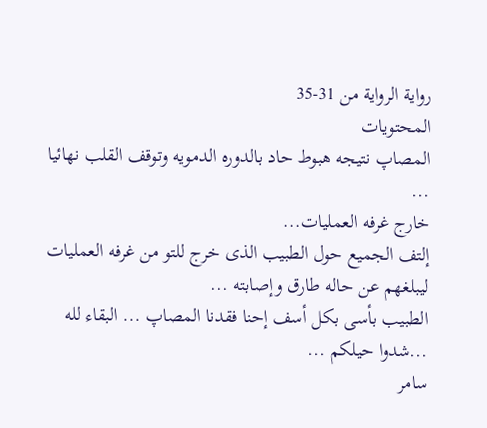رواية الرواية من 31-35
المحتويات
المصاپ نتيجه هبوط حاد بالدوره الدمويه وتوقف القلب نهائيا ...
خارج غرفه العمليات...
إلتف الجميع حول الطبيب الذى خرج للتو من غرفه العمليات ليبلغهم عن حاله طارق وإصابته ...
الطبيب بأسى بكل أسف إحنا فقدنا المصاپ ... البقاء لله ...شدوا حيلكم ...
سامر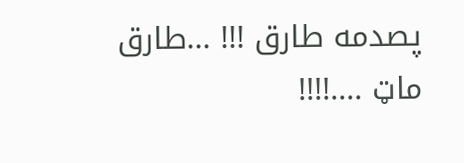پصدمه طارق !!! ...طارق ماټ ....!!!!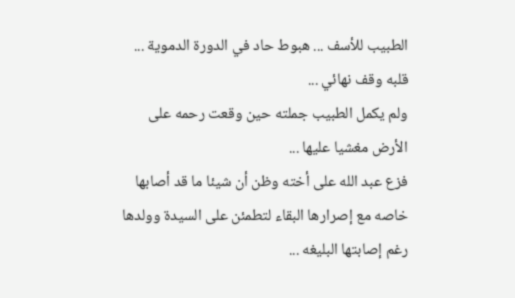الطبيب للأسف ... هبوط حاد في الدورة الدموية ... قلبه وقف نهائي ...
ولم يكمل الطبيب جملته حين وقعت رحمه على الأرض مغشيا عليها ...
فزع عبد الله على أخته وظن أن شيئا ما قد أصابها خاصه مع إصرارها البقاء لتطمئن على السيدة وولدها رغم إصابتها البليغه ...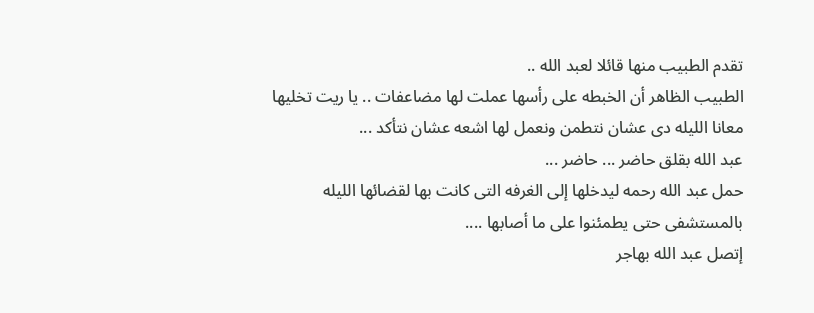تقدم الطبيب منها قائلا لعبد الله ..
الطبيب الظاهر أن الخبطه على رأسها عملت لها مضاعفات .. يا ريت تخليها معانا الليله دى عشان نتطمن ونعمل لها اشعه عشان نتأكد ...
عبد الله بقلق حاضر ... حاضر ...
حمل عبد الله رحمه ليدخلها إلى الغرفه التى كانت بها لقضائها الليله بالمستشفى حتى يطمئنوا على ما أصابها ....
إتصل عبد الله بهاجر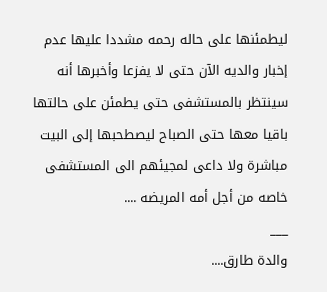ليطمئنها على حاله رحمه مشددا عليها عدم إخبار والديه الآن حتى لا يفزعا وأخبرها أنه سينتظر بالمستشفى حتى يطمئن على حالتها باقيا معها حتى الصباح ليصطحبها إلى البيت مباشرة ولا داعى لمجيئهم الى المستشفى خاصه من أجل أمه المريضه ....
___
والدة طارق....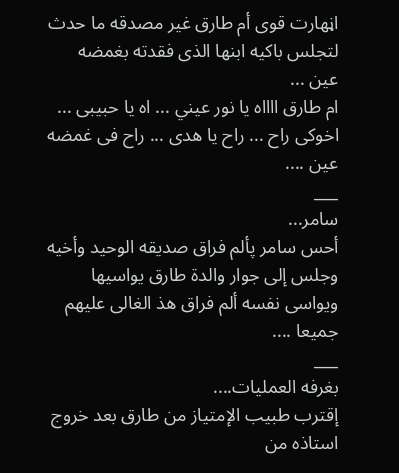اڼهارت قوى أم طارق غير مصدقه ما حدث لتجلس باكيه ابنها الذى فقدته بغمضه عين ...
ام طارق ااااه يا نور عيني ... اه يا حبيبى ... اخوكى راح ... راح يا هدى ... راح فى غمضه عين ....
___
سامر...
أحس سامر پألم فراق صديقه الوحيد وأخيه وجلس إلى جوار والدة طارق يواسيها ويواسى نفسه ألم فراق هذ الغالى عليهم جميعا ....
___
بغرفه العمليات....
إقترب طبيب الإمتياز من طارق بعد خروج استاذه من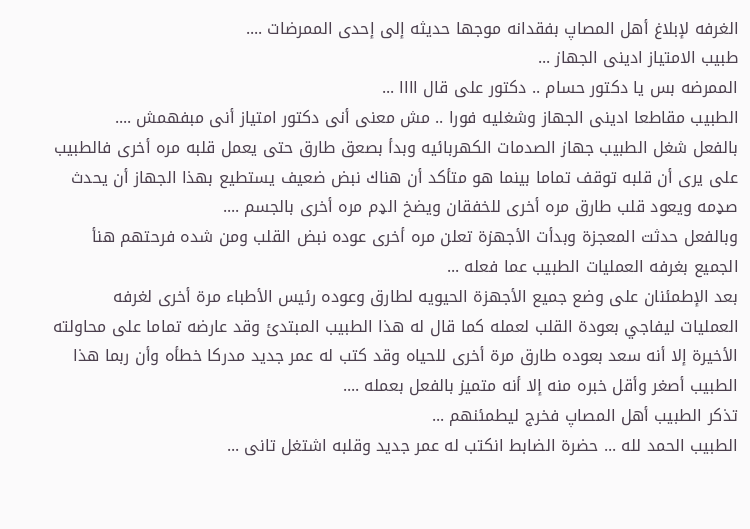الغرفه لإبلاغ أهل المصاپ بفقدانه موجها حديثه إلى إحدى الممرضات ....
طبيب الامتياز ادينى الجهاز ...
الممرضه بس يا دكتور حسام .. دكتور على قال اااا ...
الطبيب مقاطعا ادينى الجهاز وشغليه فورا .. مش معنى أنى دكتور امتياز أنى مبفهمش ....
بالفعل شغل الطبيب جهاز الصدمات الكهربائيه وبدأ بصعق طارق حتى يعمل قلبه مره أخرى فالطبيب على يرى أن قلبه توقف تماما بينما هو متأكد أن هناك نبض ضعيف يستطيع بهذا الجهاز أن يحدث صډمه ويعود قلب طارق مره أخرى للخفقان ويضخ الډم مره أخرى بالجسم ....
وبالفعل حدثت المعجزة وبدأت الأجهزة تعلن مره أخرى عوده نبض القلب ومن شده فرحتهم هنأ الجميع بغرفه العمليات الطبيب عما فعله ...
بعد الإطمئنان على وضع جميع الأجهزة الحيويه لطارق وعوده رئيس الأطباء مرة أخرى لغرفه العمليات ليفاجي بعودة القلب لعمله كما قال له هذا الطبيب المبتدئ وقد عارضه تماما على محاولته الأخيرة إلا أنه سعد بعوده طارق مرة أخرى للحياه وقد كتب له عمر جديد مدركا خطأه وأن ربما هذا الطبيب أصغر وأقل خبره منه إلا أنه متميز بالفعل بعمله ....
تذكر الطبيب أهل المصاپ فخرج ليطمئنهم ...
الطبيب الحمد لله ... حضرة الضابط انكتب له عمر جديد وقلبه اشتغل تانى ...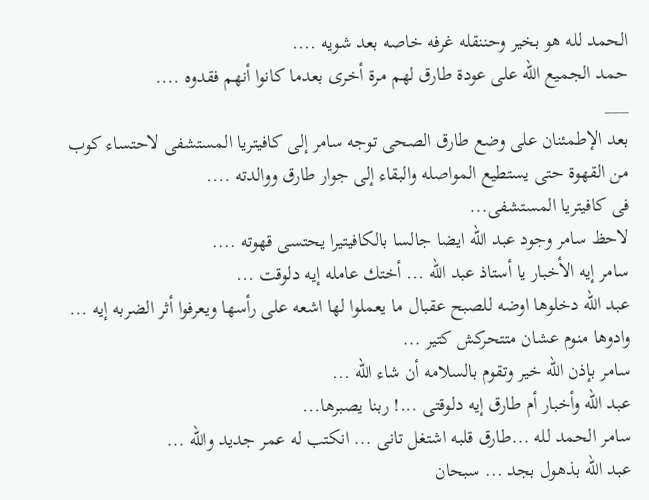الحمد لله هو بخير وحننقله غرفه خاصه بعد شويه ....
حمد الجميع الله على عودة طارق لهم مرة أخرى بعدما كانوا أنهم فقدوه ....
___
بعد الإطمئنان على وضع طارق الصحى توجه سامر إلى كافيتريا المستشفى لاحتساء كوب من القهوة حتى يستطيع المواصله والبقاء إلى جوار طارق ووالدته ....
فى كافيتريا المستشفى...
لاحظ سامر وجود عبد الله ايضا جالسا بالكافيتيرا يحتسى قهوته ....
سامر إيه الأخبار يا أستاذ عبد الله ... أختك عامله إيه دلوقت ...
عبد الله دخلوها اوضه للصبح عقبال ما يعملوا لها اشعه على رأسها ويعرفوا أثر الضربه إيه ... وادوها منوم عشان متتحركش كتير ...
سامر بإذن الله خير وتقوم بالسلامه أن شاء الله ...
عبد الله وأخبار أم طارق إيه دلوقتى ...! ربنا يصبرها...
سامر الحمد لله ...طارق قلبه اشتغل تانى ... انكتب له عمر جديد والله ...
عبد الله بذهول بجد ... سبحان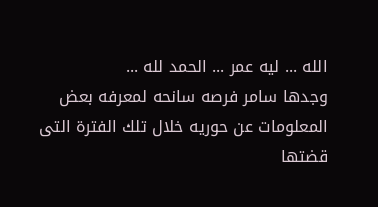الله ... ليه عمر ... الحمد لله ...
وجدها سامر فرصه سانحه لمعرفه بعض المعلومات عن حوريه خلال تلك الفترة التى قضتها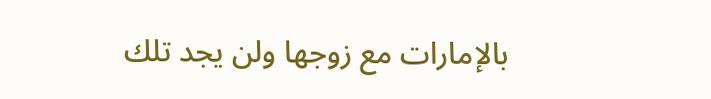بالإمارات مع زوجها ولن يجد تلك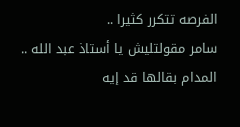الفرصه تتكرر كثيرا ..
سامر مقولتليش يا أستاذ عبد الله .. المدام بقالها قد إيه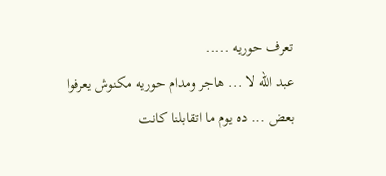تعرف حوريه .....
عبد الله لا ... هاجر ومدام حوريه مكنوش يعرفوا بعض ... ده يوم ما اتقابلنا كانت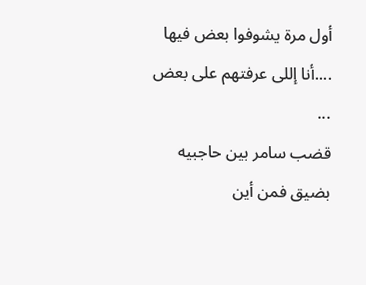أول مرة يشوفوا بعض فيها ....أنا إللى عرفتهم على بعض ...
قضب سامر بين حاجبيه بضيق فمن أين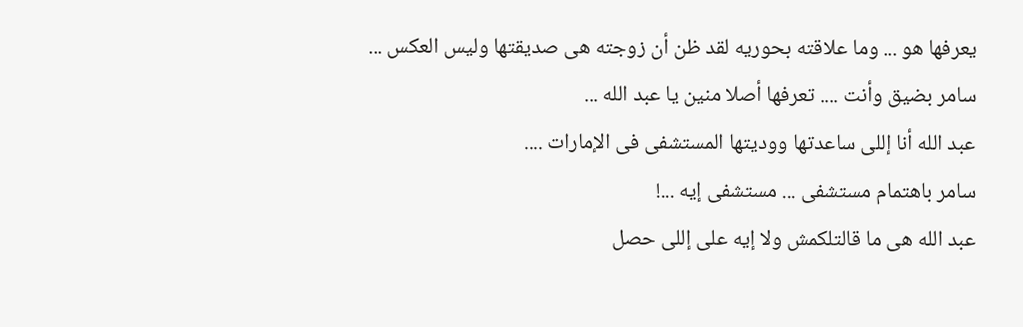يعرفها هو ... وما علاقته بحوريه لقد ظن أن زوجته هى صديقتها وليس العكس ...
سامر بضيق وأنت .... تعرفها أصلا منين يا عبد الله ...
عبد الله أنا إللى ساعدتها ووديتها المستشفى فى الإمارات ....
سامر باهتمام مستشفى ... مستشفى إيه ...!
عبد الله هى ما قالتلكمش ولا إيه على إللى حصل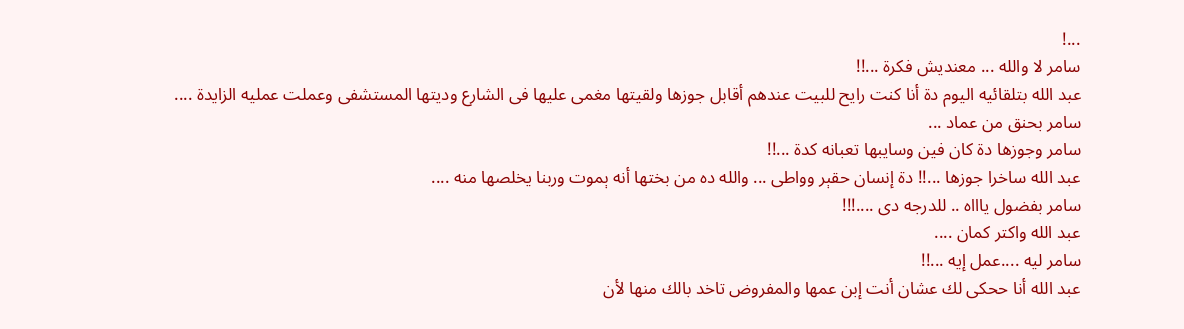...!
سامر لا والله ... معنديش فكرة ...!!
عبد الله بتلقائيه اليوم دة أنا كنت رايح للبيت عندهم أقابل جوزها ولقيتها مغمى عليها فى الشارع وديتها المستشفى وعملت عمليه الزايدة ....
سامر بحنق من عماد ...
سامر وجوزها دة كان فين وسايبها تعبانه كدة ...!!
عبد الله ساخرا جوزها ...!! دة إنسان حقېر وواطى ... والله ده من بختها أنه ېموت وربنا يخلصها منه ....
سامر بفضول ياااه .. للدرجه دى ....!!!
عبد الله واكتر كمان ....
سامر ليه ....عمل إيه ...!!
عبد الله أنا ححكى لك عشان أنت إبن عمها والمفروض تاخد بالك منها لأن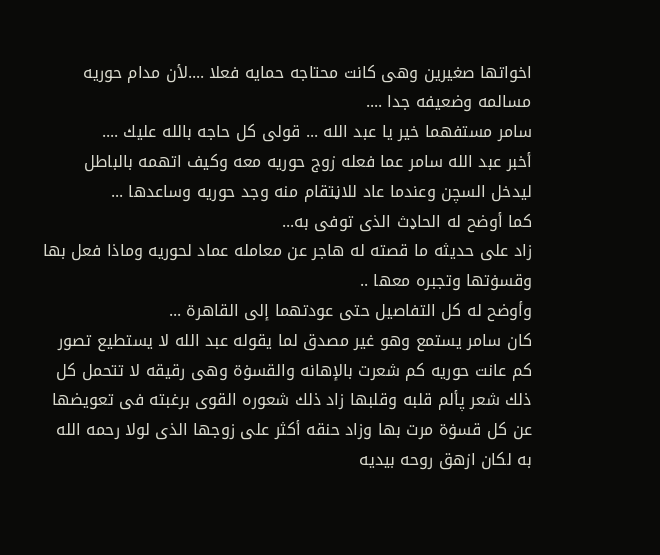اخواتها صغيرين وهى كانت محتاجه حمايه فعلا ....لأن مدام حوريه مسالمه وضعيفه جدا ....
سامر مستفهما خير يا عبد الله ... قولى كل حاجه بالله عليك ....
أخبر عبد الله سامر عما فعله زوج حوريه معه وكيف اتهمه بالباطل ليدخل السچن وعندما عاد للاڼتقام منه وجد حوريه وساعدها ...
كما أوضح له الحاډث الذى توفى به...
زاد على حديثه ما قصته له هاجر عن معامله عماد لحوريه وماذا فعل بها وقسۏتها وتجبره معها ..
وأوضح له كل التفاصيل حتى عودتهما إلى القاهرة ...
كان سامر يستمع وهو غير مصدق لما يقوله عبد الله لا يستطيع تصور كم عانت حوريه كم شعرت بالإهانه والقسۏة وهى رقيقه لا تتحمل كل ذلك شعر پألم قلبه وقلبها زاد ذلك شعوره القوى برغبته فى تعويضها عن كل قسۏة مرت بها وزاد حنقه أكثر على زوجها الذى لولا رحمه الله به لكان ازهق روحه بيديه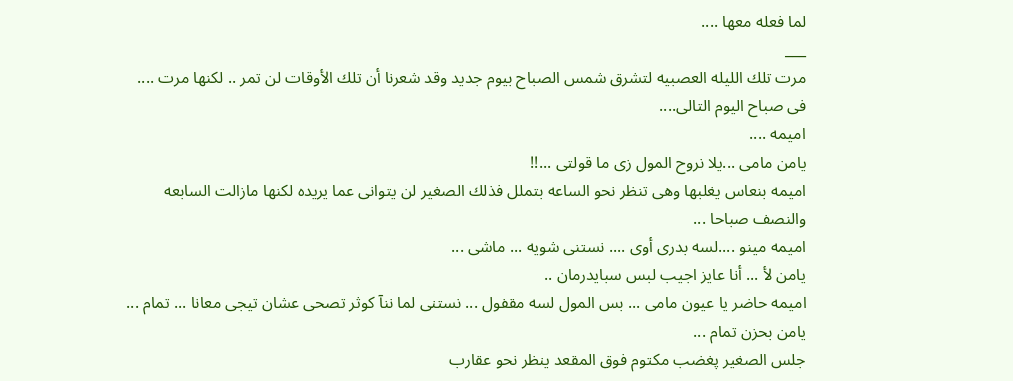لما فعله معها ....
___
مرت تلك الليله العصبيه لتشرق شمس الصباح بيوم جديد وقد شعرنا أن تلك الأوقات لن تمر .. لكنها مرت ....
فى صباح اليوم التالى....
اميمه ....
يامن مامى ...يلا نروح المول زى ما قولتى ...!!
اميمه بنعاس يغلبها وهى تنظر نحو الساعه بتملل فذلك الصغير لن يتوانى عما يريده لكنها مازالت السابعه والنصف صباحا ...
اميمه مينو ....لسه بدرى أوى .... نستنى شويه ... ماشى ...
يامن لأ ... أنا عايز اجيب لبس سبايدرمان ..
اميمه حاضر يا عيون مامى ... بس المول لسه مقفول ... نستنى لما ننآ كوثر تصحى عشان تيجى معانا ... تمام ...
يامن بحزن تمام ...
جلس الصغير پغضب مكتوم فوق المقعد ينظر نحو عقارب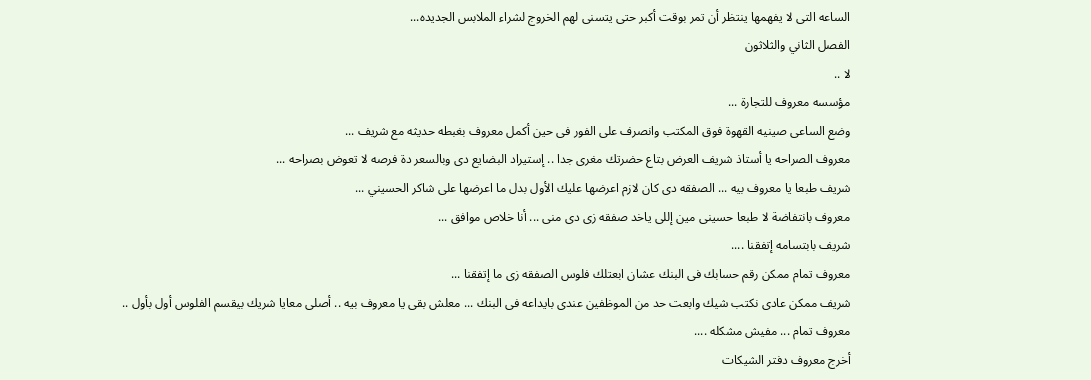الساعه التى لا يفهمها ينتظر أن تمر بوقت أكبر حتى يتسنى لهم الخروج لشراء الملابس الجديده...
الفصل الثاني والثلاثون
لا ..
مؤسسه معروف للتجارة ...
وضع الساعى صينيه القهوة فوق المكتب وانصرف على الفور فى حين أكمل معروف بغبطه حديثه مع شريف ...
معروف الصراحه يا أستاذ شريف العرض بتاع حضرتك مغرى جدا .. إستيراد البضايع دى وبالسعر دة فرصه لا تعوض بصراحه ...
شريف طبعا يا معروف بيه ... الصفقه دى كان لازم اعرضها عليك الأول بدل ما اعرضها على شاكر الحسيني ...
معروف بانتفاضة لا طبعا حسينى مين إللى ياخد صفقه زى دى منى ... أنا خلاص موافق ...
شريف بابتسامه إتفقنا ....
معروف تمام ممكن رقم حسابك فى البنك عشان ابعتلك فلوس الصفقه زى ما إتفقنا ...
شريف ممكن عادى نكتب شيك وابعت حد من الموظفين عندى بايداعه فى البنك ... معلش بقى يا معروف بيه .. أصلى معايا شريك بيقسم الفلوس أول بأول ..
معروف تمام ... مفيش مشكله ....
أخرج معروف دفتر الشيكات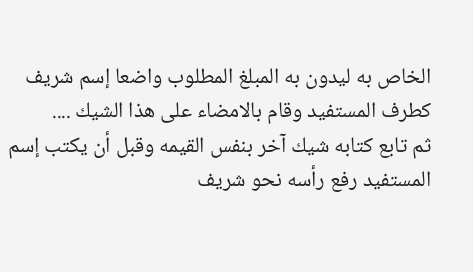الخاص به ليدون به المبلغ المطلوب واضعا إسم شريف كطرف المستفيد وقام بالامضاء على هذا الشيك ....
ثم تابع كتابه شيك آخر بنفس القيمه وقبل أن يكتب إسم المستفيد رفع رأسه نحو شريف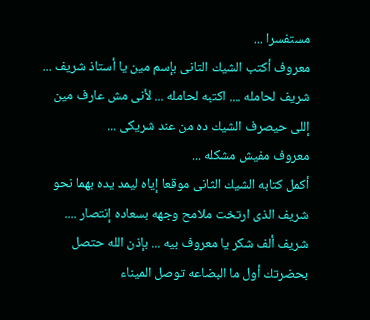مستفسرا ...
معروف أكتب الشيك التانى بإسم مين يا أستاذ شريف ...
شريف لحامله .... اكتبه لحامله ... لأنى مش عارف مين إللى حيصرف الشيك ده من عند شريكى ...
معروف مفيش مشكله ...
أكمل كتابه الشيك الثانى موقعا إياه ليمد يده بهما نحو شريف الذى ارتخت ملامح وجهه بسعاده إنتصار ....
شريف ألف شكر يا معروف بيه ... بإذن الله حتصل بحضرتك أول ما البضاعه توصل الميناء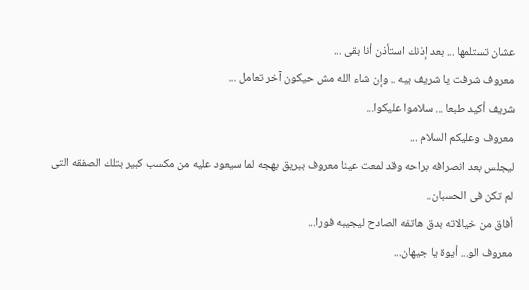عشان تستلمها ... بعد إذنك استأذن أنا بقى ...
معروف شرفت يا شريف بيه .. وإن شاء الله مش حيكون آخر تعامل ...
شريف أكيد طبعا ... سلاموا عليكوا...
معروف وعليكم السلام ...
ليجلس بعد انصرافه براحه وقد لمعت عينا معروف ببريق بهجه لما سيعود عليه من مكسب كبير بتلك الصفقه التى لم تكن فى الحسبان..
أفاق من خيالاته بدق هاتفه الصادح ليجيبه فورا...
معروف الو... أيوة يا جيهان...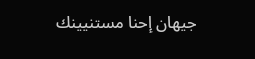جيهان إحنا مستنيينك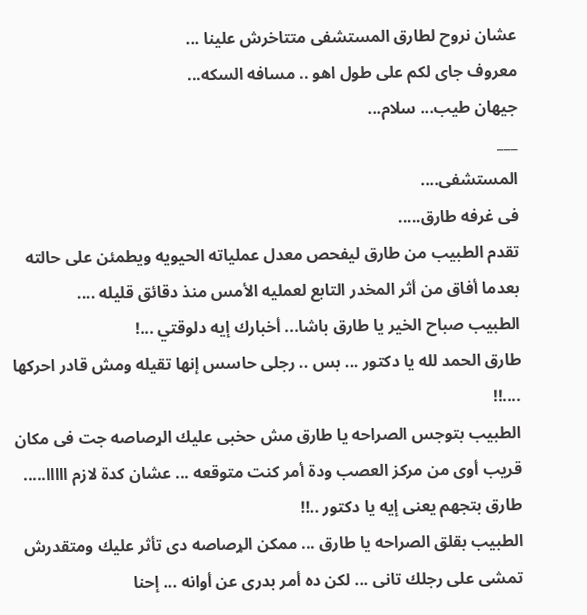عشان نروح لطارق المستشفى متتاخرش علينا ...
معروف جاى لكم على طول اهو .. مسافه السكه...
جيهان طيب... سلام...
___
المستشفى....
فى غرفه طارق.....
تقدم الطبيب من طارق ليفحص معدل عملياته الحيويه ويطمئن على حالته بعدما أفاق من أثر المخدر التابع لعمليه الأمس منذ دقائق قليله ....
الطبيب صباح الخير يا طارق باشا... أخبارك إيه دلوقتي ...!
طارق الحمد لله يا دكتور ... بس .. رجلى حاسس إنها تقيله ومش قادر احركها ....!!
الطبيب بتوجس الصراحه يا طارق مش حخبى عليك الړصاصه جت فى مكان قريب أوى من مركز العصب ودة أمر كنت متوقعه ... عشان كدة لازم ااااا.....
طارق بتجهم يعنى إيه يا دكتور ..!!
الطبيب بقلق الصراحه يا طارق ... ممكن الړصاصه دى تأثر عليك ومتقدرش تمشى على رجلك تانى ... لكن ده أمر بدرى عن أوانه ... إحنا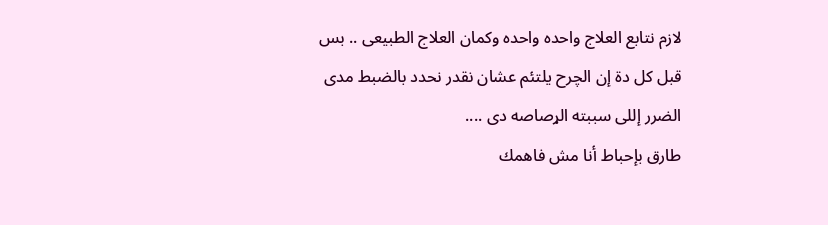لازم نتابع العلاج واحده واحده وكمان العلاج الطبيعى .. بس قبل كل دة إن الچرح يلتئم عشان نقدر نحدد بالضبط مدى الضرر إللى سببته الړصاصه دى ....
طارق بإحباط أنا مش فاهمك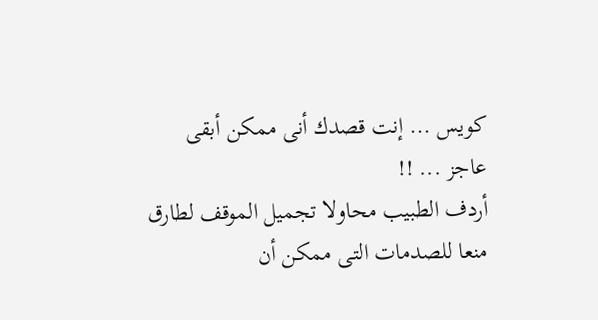كويس ... إنت قصدك أنى ممكن أبقى عاجز ... !!
أردف الطبيب محاولا تجميل الموقف لطارق منعا للصدمات التى ممكن أن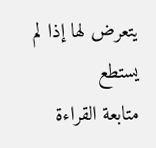يتعرض لها إذا لم يستطع
متابعة القراءة